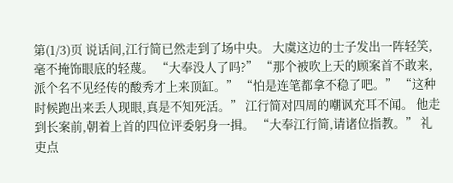第(1/3)页 说话间,江行简已然走到了场中央。 大虞这边的士子发出一阵轻笑,毫不掩饰眼底的轻蔑。 “大奉没人了吗?” “那个被吹上天的顾案首不敢来,派个名不见经传的酸秀才上来顶缸。” “怕是连笔都拿不稳了吧。” “这种时候跑出来丢人现眼,真是不知死活。” 江行简对四周的嘲讽充耳不闻。 他走到长案前,朝着上首的四位评委躬身一揖。 “大奉江行简,请诸位指教。” 礼吏点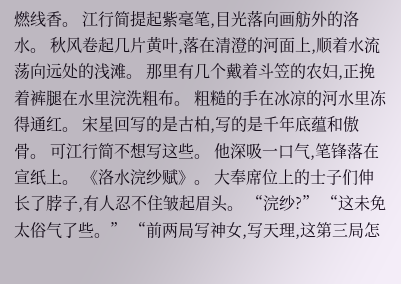燃线香。 江行简提起紫毫笔,目光落向画舫外的洛水。 秋风卷起几片黄叶,落在清澄的河面上,顺着水流荡向远处的浅滩。 那里有几个戴着斗笠的农妇,正挽着裤腿在水里浣洗粗布。 粗糙的手在冰凉的河水里冻得通红。 宋星回写的是古柏,写的是千年底蕴和傲骨。 可江行简不想写这些。 他深吸一口气,笔锋落在宣纸上。 《洛水浣纱赋》。 大奉席位上的士子们伸长了脖子,有人忍不住皱起眉头。 “浣纱?” “这未免太俗气了些。” “前两局写神女,写天理,这第三局怎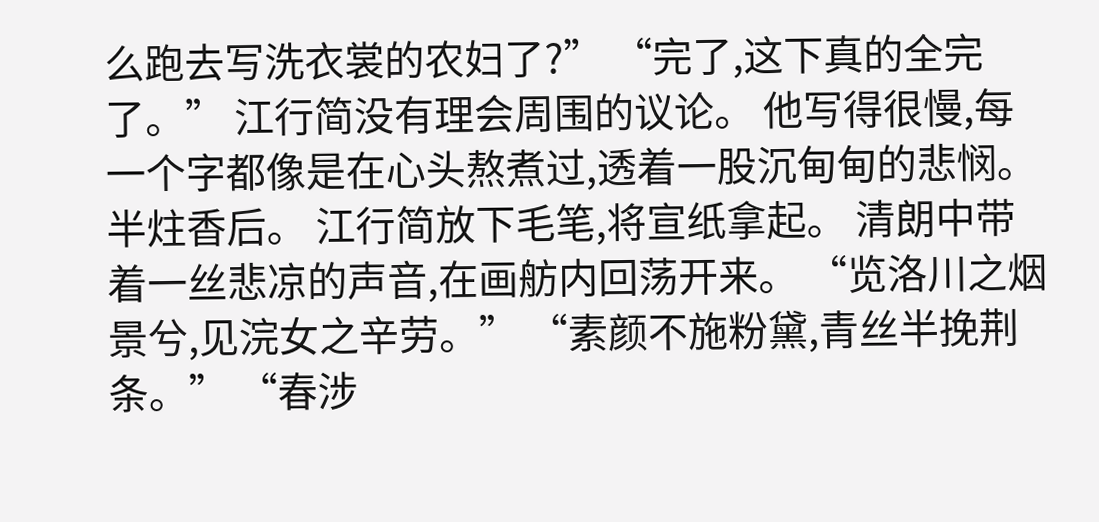么跑去写洗衣裳的农妇了?” “完了,这下真的全完了。” 江行简没有理会周围的议论。 他写得很慢,每一个字都像是在心头熬煮过,透着一股沉甸甸的悲悯。 半炷香后。 江行简放下毛笔,将宣纸拿起。 清朗中带着一丝悲凉的声音,在画舫内回荡开来。 “览洛川之烟景兮,见浣女之辛劳。” “素颜不施粉黛,青丝半挽荆条。” “春涉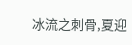冰流之刺骨,夏迎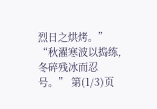烈日之烘烤。” “秋濯寒波以捣练,冬碎残冰而忍号。” 第(1/3)页